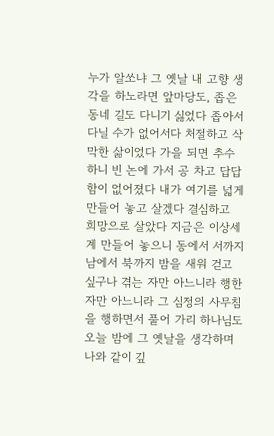누가 알쏘냐 그 옛날 내 고향 생각을 하노라면 앞마당도, 좁은 동네 길도 다니기 싫었다 좁아서 다닐 수가 없어서다 처절하고 삭막한 삶이었다 가을 되면 추수하니 빈 논에 가서 공 차고 답답함이 없어졌다 내가 여기를 넓게 만들어 놓고 살겠다 결심하고 희망으로 살았다 지금은 이상세계 만들어 놓으니 동에서 서까지 남에서 북까지 밤을 새워 걷고 싶구나 겪는 자만 아느니라 행한 자만 아느니라 그 심정의 사무침을 행하면서 풀어 가리 하나님도 오늘 밤에 그 옛날을 생각하며 나와 같이 깊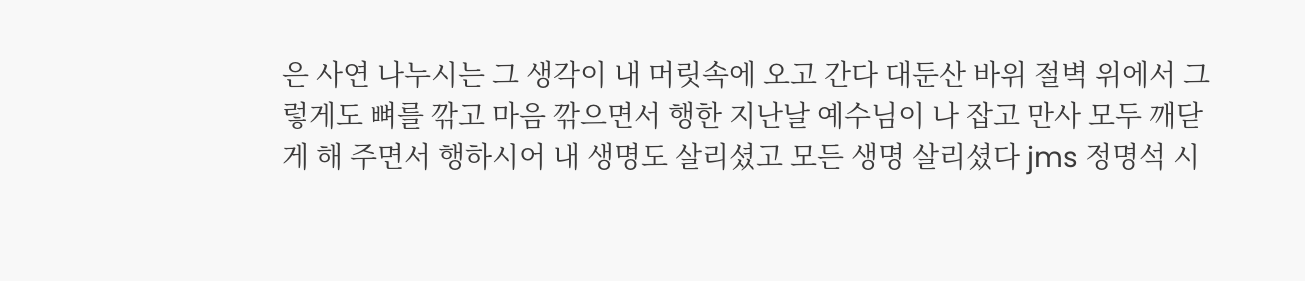은 사연 나누시는 그 생각이 내 머릿속에 오고 간다 대둔산 바위 절벽 위에서 그렇게도 뼈를 깎고 마음 깎으면서 행한 지난날 예수님이 나 잡고 만사 모두 깨닫게 해 주면서 행하시어 내 생명도 살리셨고 모든 생명 살리셨다 jms 정명석 시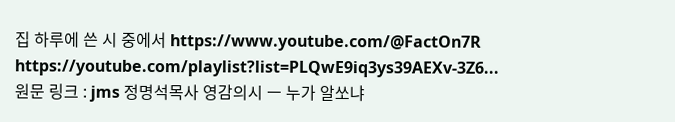집 하루에 쓴 시 중에서 https://www.youtube.com/@FactOn7R https://youtube.com/playlist?list=PLQwE9iq3ys39AEXv-3Z6...
원문 링크 : jms 정명석목사 영감의시 ㅡ 누가 알쏘냐